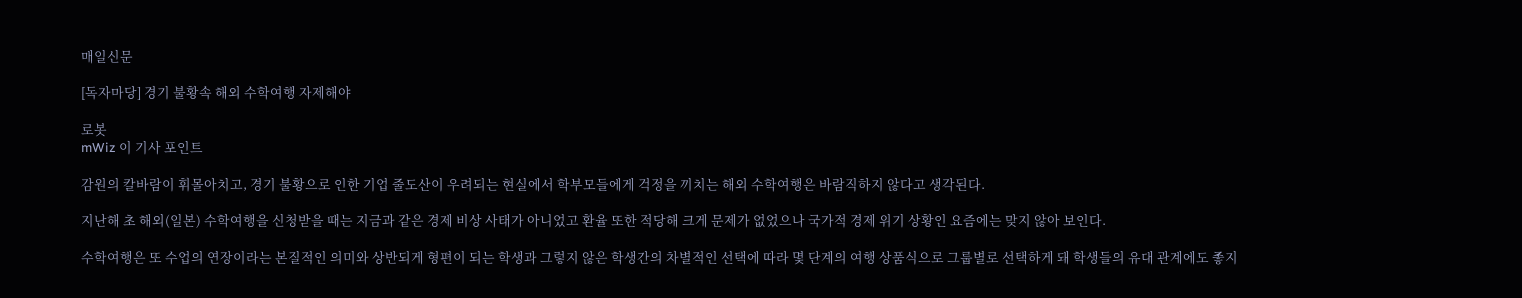매일신문

[독자마당] 경기 불황속 해외 수학여행 자제해야

로봇
mWiz 이 기사 포인트

감원의 칼바람이 휘몰아치고, 경기 불황으로 인한 기업 줄도산이 우려되는 현실에서 학부모들에게 걱정을 끼치는 해외 수학여행은 바람직하지 않다고 생각된다.

지난해 초 해외(일본) 수학여행을 신청받을 때는 지금과 같은 경제 비상 사태가 아니었고 환율 또한 적당해 크게 문제가 없었으나 국가적 경제 위기 상황인 요즘에는 맞지 않아 보인다.

수학여행은 또 수업의 연장이라는 본질적인 의미와 상반되게 형편이 되는 학생과 그렇지 않은 학생간의 차별적인 선택에 따라 몇 단계의 여행 상품식으로 그룹별로 선택하게 돼 학생들의 유대 관계에도 좋지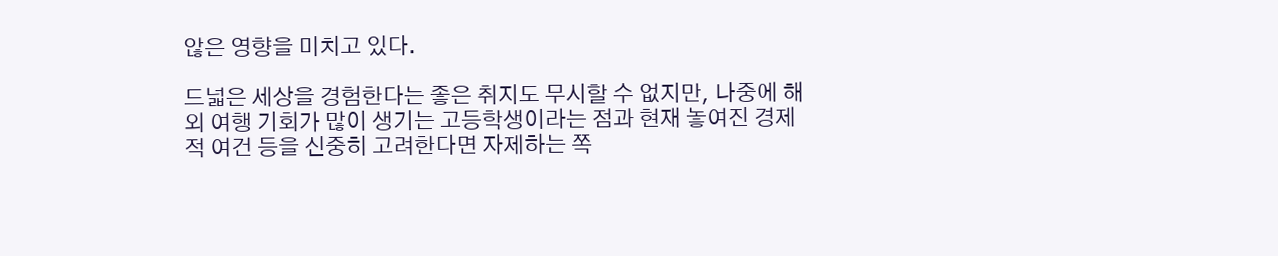않은 영향을 미치고 있다.

드넓은 세상을 경험한다는 좋은 취지도 무시할 수 없지만, 나중에 해외 여행 기회가 많이 생기는 고등학생이라는 점과 현재 놓여진 경제적 여건 등을 신중히 고려한다면 자제하는 쪽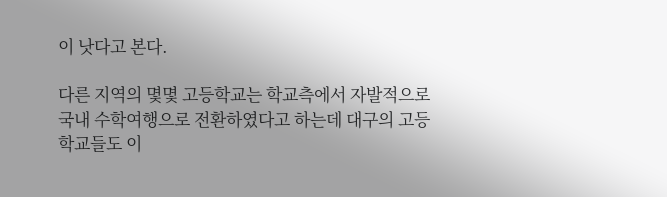이 낫다고 본다.

다른 지역의 몇몇 고등학교는 학교측에서 자발적으로 국내 수학여행으로 전환하였다고 하는데 대구의 고등학교들도 이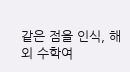같은 점을 인식, 해외 수학여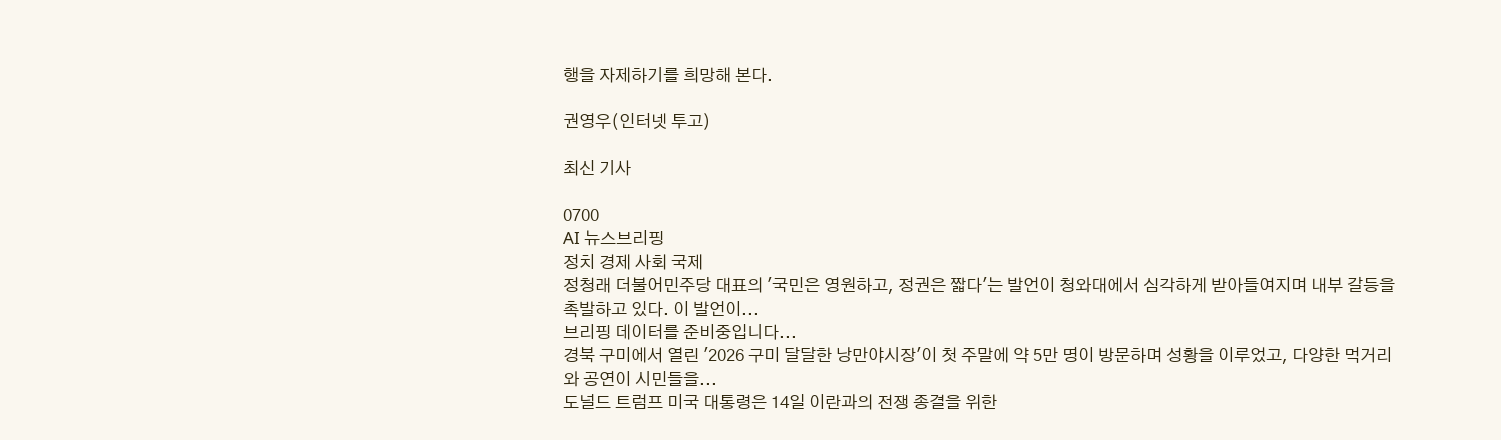행을 자제하기를 희망해 본다.

권영우(인터넷 투고)

최신 기사

0700
AI 뉴스브리핑
정치 경제 사회 국제
정청래 더불어민주당 대표의 '국민은 영원하고, 정권은 짧다'는 발언이 청와대에서 심각하게 받아들여지며 내부 갈등을 촉발하고 있다. 이 발언이...
브리핑 데이터를 준비중입니다...
경북 구미에서 열린 '2026 구미 달달한 낭만야시장'이 첫 주말에 약 5만 명이 방문하며 성황을 이루었고, 다양한 먹거리와 공연이 시민들을...
도널드 트럼프 미국 대통령은 14일 이란과의 전쟁 종결을 위한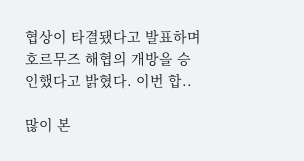협상이 타결됐다고 발표하며 호르무즈 해협의 개방을 승인했다고 밝혔다. 이번 합..

많이 본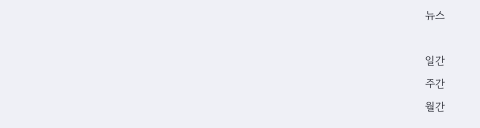뉴스

일간
주간
월간